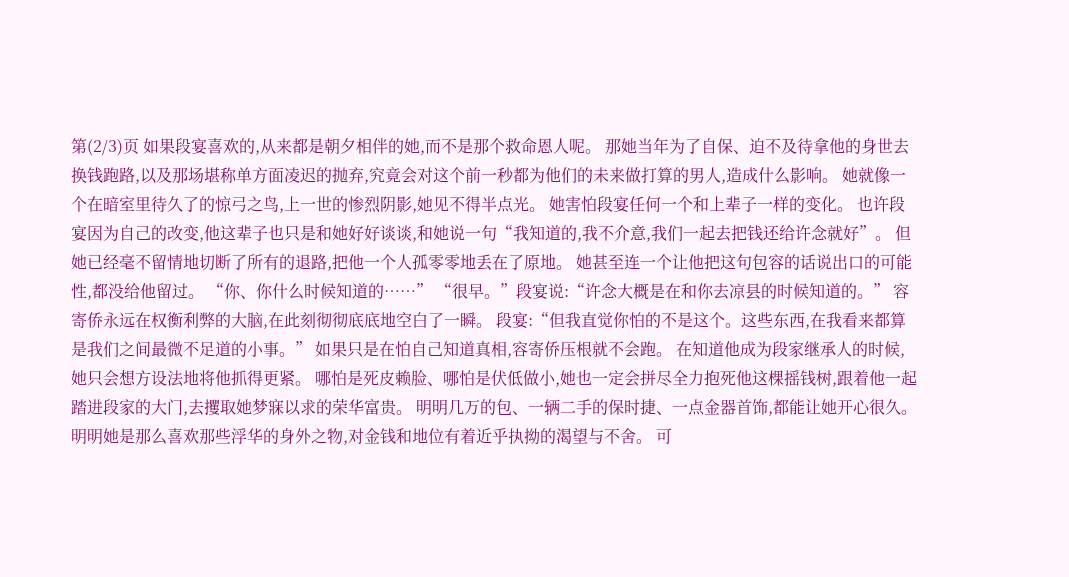第(2/3)页 如果段宴喜欢的,从来都是朝夕相伴的她,而不是那个救命恩人呢。 那她当年为了自保、迫不及待拿他的身世去换钱跑路,以及那场堪称单方面凌迟的抛弃,究竟会对这个前一秒都为他们的未来做打算的男人,造成什么影响。 她就像一个在暗室里待久了的惊弓之鸟,上一世的惨烈阴影,她见不得半点光。 她害怕段宴任何一个和上辈子一样的变化。 也许段宴因为自己的改变,他这辈子也只是和她好好谈谈,和她说一句“我知道的,我不介意,我们一起去把钱还给许念就好”。 但她已经毫不留情地切断了所有的退路,把他一个人孤零零地丢在了原地。 她甚至连一个让他把这句包容的话说出口的可能性,都没给他留过。 “你、你什么时候知道的……” “很早。”段宴说:“许念大概是在和你去凉县的时候知道的。” 容寄侨永远在权衡利弊的大脑,在此刻彻彻底底地空白了一瞬。 段宴:“但我直觉你怕的不是这个。这些东西,在我看来都算是我们之间最微不足道的小事。” 如果只是在怕自己知道真相,容寄侨压根就不会跑。 在知道他成为段家继承人的时候,她只会想方设法地将他抓得更紧。 哪怕是死皮赖脸、哪怕是伏低做小,她也一定会拼尽全力抱死他这棵摇钱树,跟着他一起踏进段家的大门,去攫取她梦寐以求的荣华富贵。 明明几万的包、一辆二手的保时捷、一点金器首饰,都能让她开心很久。 明明她是那么喜欢那些浮华的身外之物,对金钱和地位有着近乎执拗的渴望与不舍。 可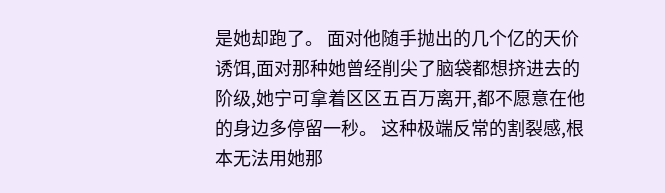是她却跑了。 面对他随手抛出的几个亿的天价诱饵,面对那种她曾经削尖了脑袋都想挤进去的阶级,她宁可拿着区区五百万离开,都不愿意在他的身边多停留一秒。 这种极端反常的割裂感,根本无法用她那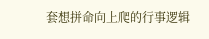套想拼命向上爬的行事逻辑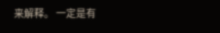来解释。 一定是有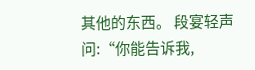其他的东西。 段宴轻声问:“你能告诉我,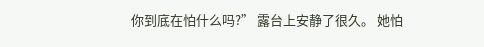你到底在怕什么吗?” 露台上安静了很久。 她怕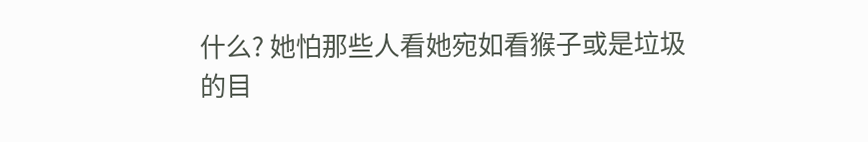什么? 她怕那些人看她宛如看猴子或是垃圾的目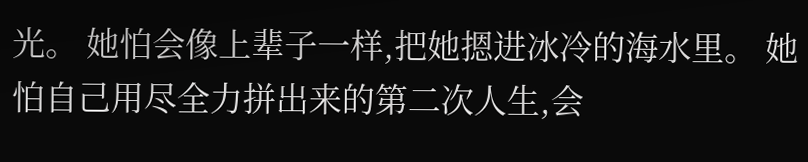光。 她怕会像上辈子一样,把她摁进冰冷的海水里。 她怕自己用尽全力拼出来的第二次人生,会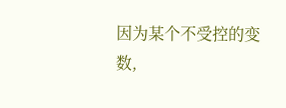因为某个不受控的变数,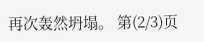再次轰然坍塌。 第(2/3)页